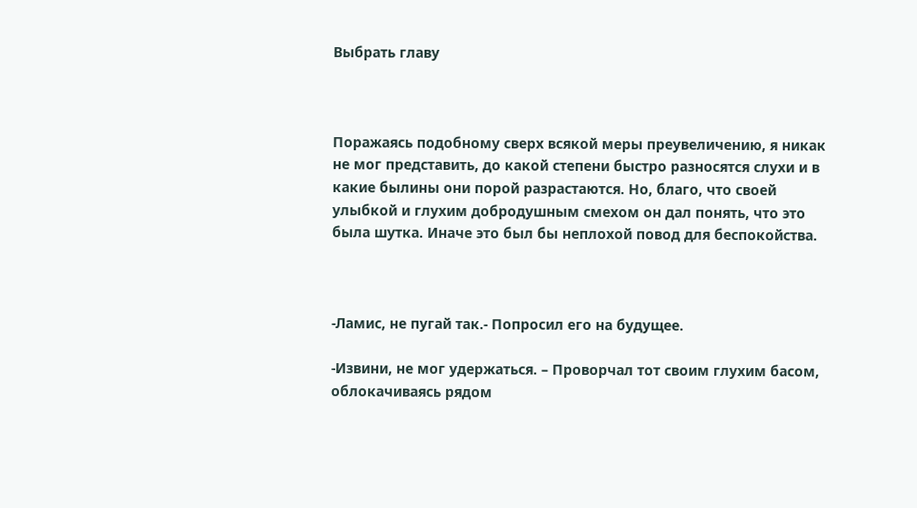Выбрать главу



Поражаясь подобному сверх всякой меры преувеличению, я никак не мог представить, до какой степени быстро разносятся слухи и в какие былины они порой разрастаются. Но, благо, что своей улыбкой и глухим добродушным смехом он дал понять, что это была шутка. Иначе это был бы неплохой повод для беспокойства.



-Ламис, не пугай так.- Попросил его на будущее.

-Извини, не мог удержаться. – Проворчал тот своим глухим басом, облокачиваясь рядом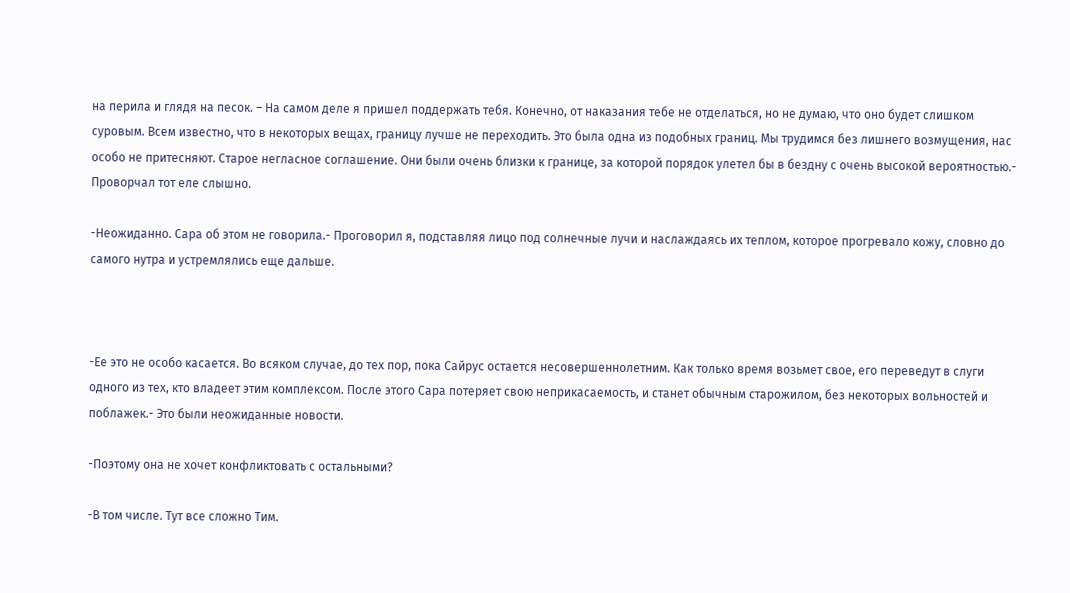на перила и глядя на песок. – На самом деле я пришел поддержать тебя. Конечно, от наказания тебе не отделаться, но не думаю, что оно будет слишком суровым. Всем известно, что в некоторых вещах, границу лучше не переходить. Это была одна из подобных границ. Мы трудимся без лишнего возмущения, нас особо не притесняют. Старое негласное соглашение. Они были очень близки к границе, за которой порядок улетел бы в бездну с очень высокой вероятностью.- Проворчал тот еле слышно.

-Неожиданно. Сара об этом не говорила.- Проговорил я, подставляя лицо под солнечные лучи и наслаждаясь их теплом, которое прогревало кожу, словно до самого нутра и устремлялись еще дальше.



-Ее это не особо касается. Во всяком случае, до тех пор, пока Сайрус остается несовершеннолетним. Как только время возьмет свое, его переведут в слуги одного из тех, кто владеет этим комплексом. После этого Сара потеряет свою неприкасаемость, и станет обычным старожилом, без некоторых вольностей и поблажек.- Это были неожиданные новости.

-Поэтому она не хочет конфликтовать с остальными?

-В том числе. Тут все сложно Тим.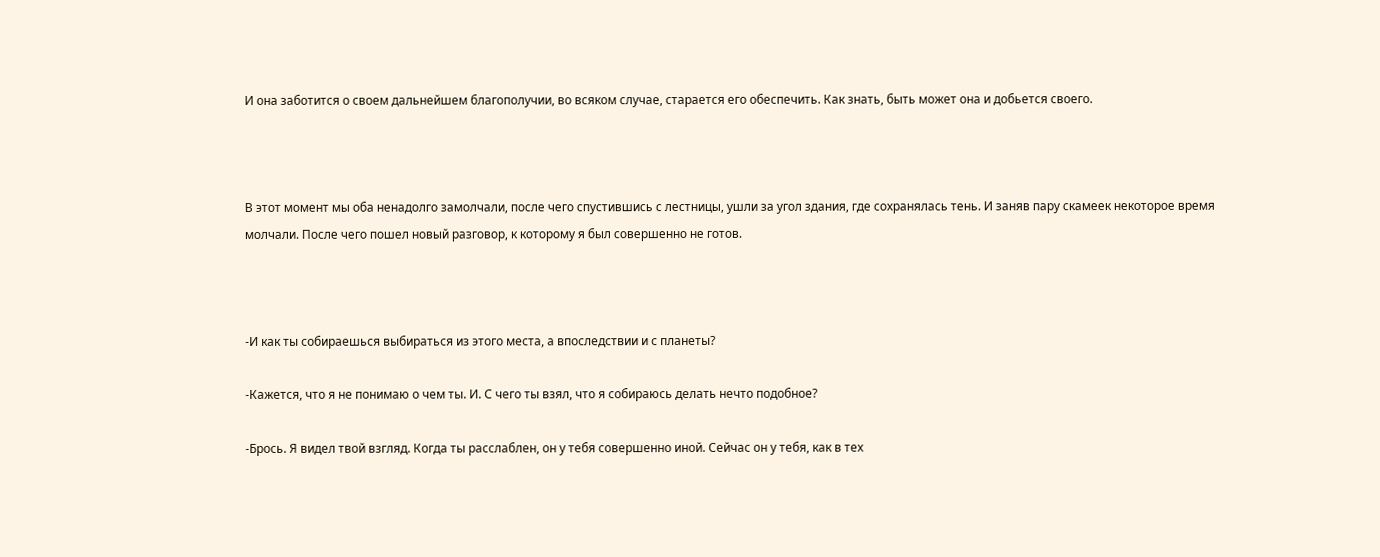И она заботится о своем дальнейшем благополучии, во всяком случае, старается его обеспечить. Как знать, быть может она и добьется своего.



В этот момент мы оба ненадолго замолчали, после чего спустившись с лестницы, ушли за угол здания, где сохранялась тень. И заняв пару скамеек некоторое время молчали. После чего пошел новый разговор, к которому я был совершенно не готов.



-И как ты собираешься выбираться из этого места, а впоследствии и с планеты?

-Кажется, что я не понимаю о чем ты. И. С чего ты взял, что я собираюсь делать нечто подобное?

-Брось. Я видел твой взгляд. Когда ты расслаблен, он у тебя совершенно иной. Сейчас он у тебя, как в тех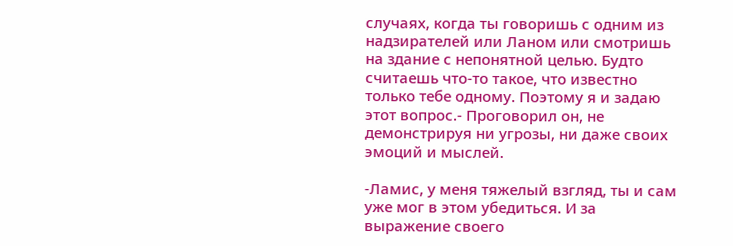случаях, когда ты говоришь с одним из надзирателей или Ланом или смотришь на здание с непонятной целью. Будто считаешь что-то такое, что известно только тебе одному. Поэтому я и задаю этот вопрос.- Проговорил он, не демонстрируя ни угрозы, ни даже своих эмоций и мыслей.

-Ламис, у меня тяжелый взгляд, ты и сам уже мог в этом убедиться. И за выражение своего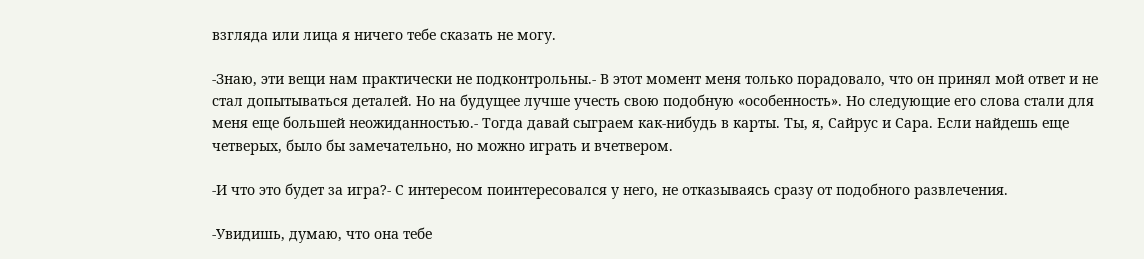взгляда или лица я ничего тебе сказать не могу.

-Знаю, эти вещи нам практически не подконтрольны.- В этот момент меня только порадовало, что он принял мой ответ и не стал допытываться деталей. Но на будущее лучше учесть свою подобную «особенность». Но следующие его слова стали для меня еще большей неожиданностью.- Тогда давай сыграем как-нибудь в карты. Ты, я, Сайрус и Сара. Если найдешь еще четверых, было бы замечательно, но можно играть и вчетвером.

-И что это будет за игра?- С интересом поинтересовался у него, не отказываясь сразу от подобного развлечения.

-Увидишь, думаю, что она тебе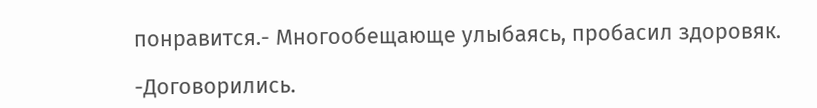понравится.- Многообещающе улыбаясь, пробасил здоровяк.

-Договорились.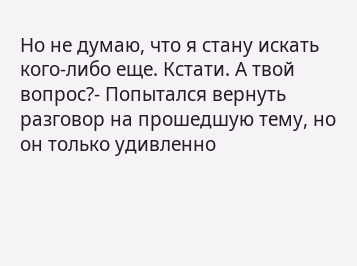Но не думаю, что я стану искать кого-либо еще. Кстати. А твой вопрос?- Попытался вернуть разговор на прошедшую тему, но он только удивленно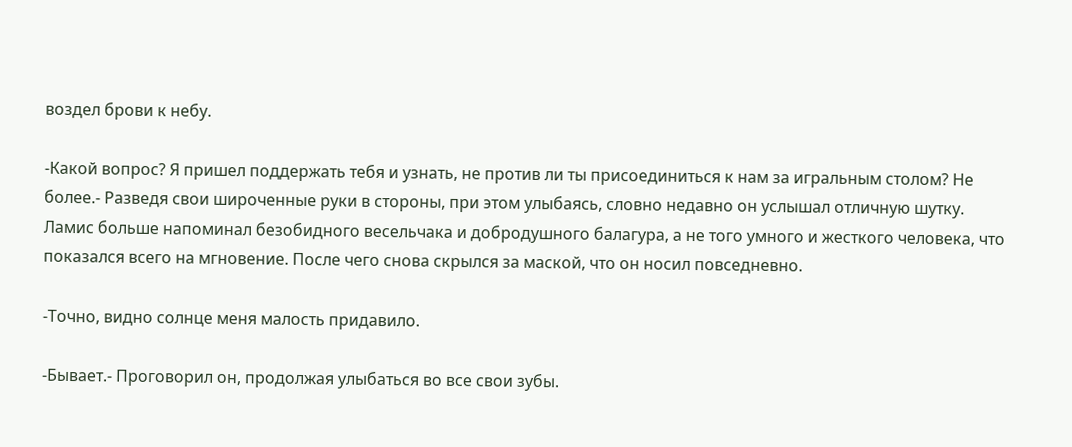воздел брови к небу.

-Какой вопрос? Я пришел поддержать тебя и узнать, не против ли ты присоединиться к нам за игральным столом? Не более.- Разведя свои широченные руки в стороны, при этом улыбаясь, словно недавно он услышал отличную шутку. Ламис больше напоминал безобидного весельчака и добродушного балагура, а не того умного и жесткого человека, что показался всего на мгновение. После чего снова скрылся за маской, что он носил повседневно.

-Точно, видно солнце меня малость придавило.

-Бывает.- Проговорил он, продолжая улыбаться во все свои зубы.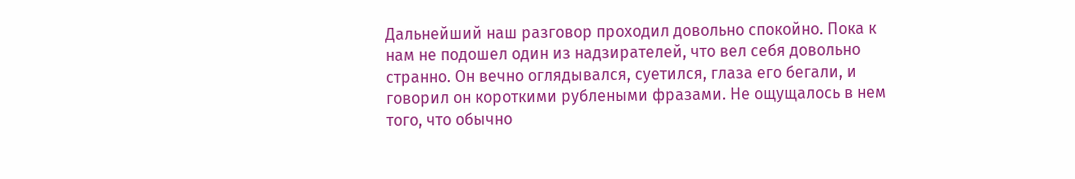Дальнейший наш разговор проходил довольно спокойно. Пока к нам не подошел один из надзирателей, что вел себя довольно странно. Он вечно оглядывался, суетился, глаза его бегали, и говорил он короткими рублеными фразами. Не ощущалось в нем того, что обычно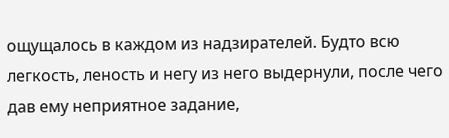ощущалось в каждом из надзирателей. Будто всю легкость, леность и негу из него выдернули, после чего дав ему неприятное задание,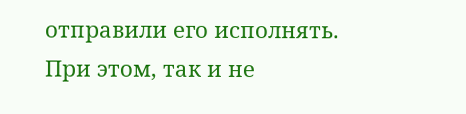отправили его исполнять. При этом, так и не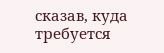сказав, куда требуется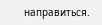направиться.